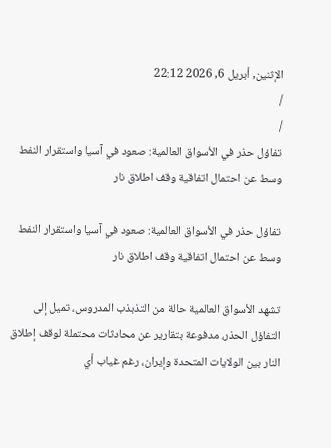الإثنين, أبريل 6, 2026 22:12
/
/
تفاؤل حذر في الأسواق العالمية: صعود في آسيا واستقرار النفط وسط عن احتمال اتفاقية وقف اطلاق نار

تفاؤل حذر في الأسواق العالمية: صعود في آسيا واستقرار النفط وسط عن احتمال اتفاقية وقف اطلاق نار

تشهد الأسواق العالمية حالة من التذبذب المدروس، تميل إلى التفاؤل الحذر، مدفوعة بتقارير عن محادثات محتملة لوقف إطلاق النار بين الولايات المتحدة وإيران، رغم غياب أي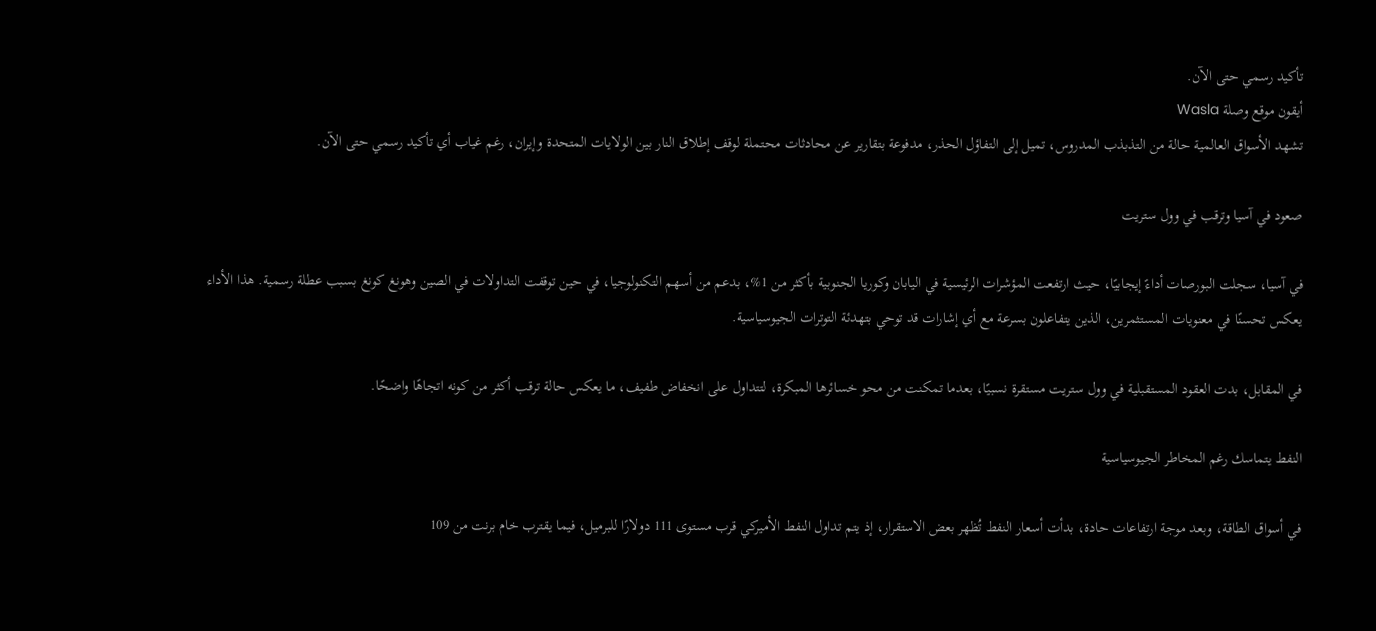تأكيد رسمي حتى الآن.
أيقون موقع وصلة Wasla
تشهد الأسواق العالمية حالة من التذبذب المدروس، تميل إلى التفاؤل الحذر، مدفوعة بتقارير عن محادثات محتملة لوقف إطلاق النار بين الولايات المتحدة وإيران، رغم غياب أي تأكيد رسمي حتى الآن.

صعود في آسيا وترقب في وول ستريت

في آسيا، سجلت البورصات أداءً إيجابيًا، حيث ارتفعت المؤشرات الرئيسية في اليابان وكوريا الجنوبية بأكثر من 1%، بدعم من أسهم التكنولوجيا، في حين توقفت التداولات في الصين وهونغ كونغ بسبب عطلة رسمية. هذا الأداء يعكس تحسنًا في معنويات المستثمرين، الذين يتفاعلون بسرعة مع أي إشارات قد توحي بتهدئة التوترات الجيوسياسية.

في المقابل، بدت العقود المستقبلية في وول ستريت مستقرة نسبيًا، بعدما تمكنت من محو خسائرها المبكرة، لتتداول على انخفاض طفيف، ما يعكس حالة ترقب أكثر من كونه اتجاهًا واضحًا.

النفط يتماسك رغم المخاطر الجيوسياسية

في أسواق الطاقة، وبعد موجة ارتفاعات حادة، بدأت أسعار النفط تُظهر بعض الاستقرار، إذ يتم تداول النفط الأميركي قرب مستوى 111 دولارًا للبرميل، فيما يقترب خام برنت من 109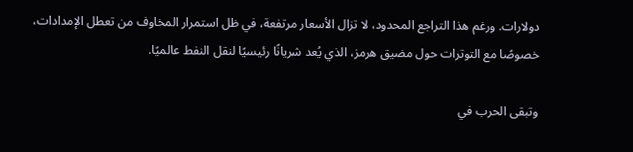دولارات. ورغم هذا التراجع المحدود، لا تزال الأسعار مرتفعة، في ظل استمرار المخاوف من تعطل الإمدادات، خصوصًا مع التوترات حول مضيق هرمز، الذي يُعد شريانًا رئيسيًا لنقل النفط عالميًا.

وتبقى الحرب في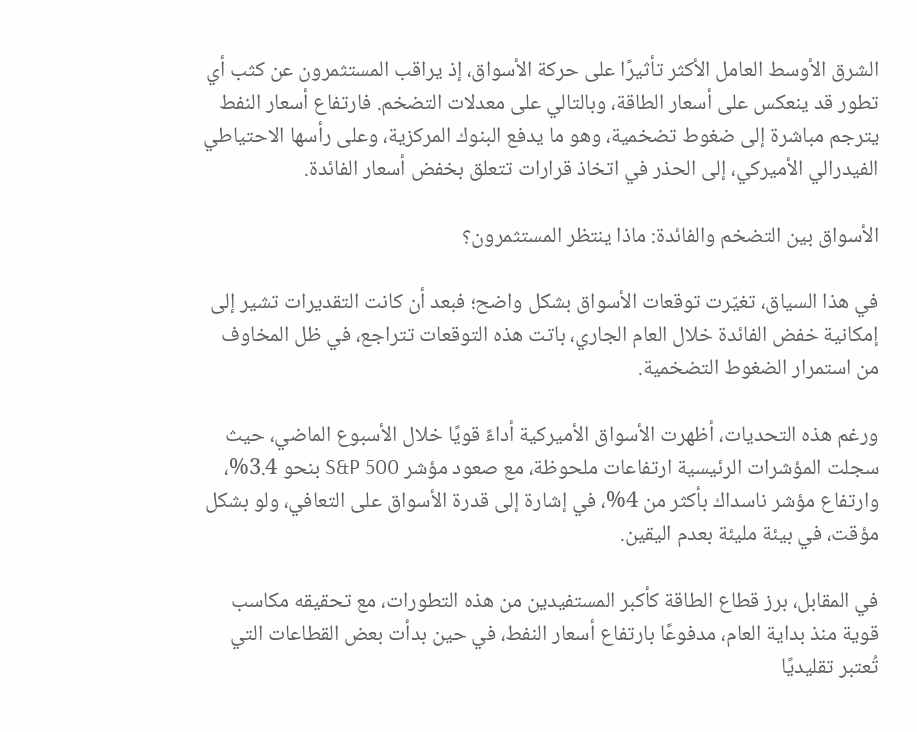الشرق الأوسط العامل الأكثر تأثيرًا على حركة الأسواق، إذ يراقب المستثمرون عن كثب أي تطور قد ينعكس على أسعار الطاقة، وبالتالي على معدلات التضخم. فارتفاع أسعار النفط يترجم مباشرة إلى ضغوط تضخمية، وهو ما يدفع البنوك المركزية، وعلى رأسها الاحتياطي الفيدرالي الأميركي، إلى الحذر في اتخاذ قرارات تتعلق بخفض أسعار الفائدة.

الأسواق بين التضخم والفائدة: ماذا ينتظر المستثمرون؟

في هذا السياق، تغيّرت توقعات الأسواق بشكل واضح؛ فبعد أن كانت التقديرات تشير إلى إمكانية خفض الفائدة خلال العام الجاري، باتت هذه التوقعات تتراجع، في ظل المخاوف من استمرار الضغوط التضخمية.

ورغم هذه التحديات، أظهرت الأسواق الأميركية أداءً قويًا خلال الأسبوع الماضي، حيث سجلت المؤشرات الرئيسية ارتفاعات ملحوظة، مع صعود مؤشر S&P 500 بنحو 3.4%، وارتفاع مؤشر ناسداك بأكثر من 4%، في إشارة إلى قدرة الأسواق على التعافي، ولو بشكل مؤقت، في بيئة مليئة بعدم اليقين.

في المقابل، برز قطاع الطاقة كأكبر المستفيدين من هذه التطورات، مع تحقيقه مكاسب قوية منذ بداية العام، مدفوعًا بارتفاع أسعار النفط، في حين بدأت بعض القطاعات التي تُعتبر تقليديًا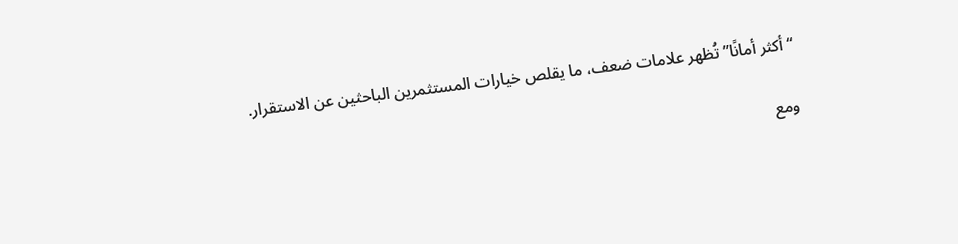“أكثر أمانًا” تُظهر علامات ضعف، ما يقلص خيارات المستثمرين الباحثين عن الاستقرار.

ومع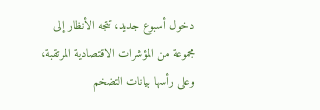دخول أسبوع جديد، تتجه الأنظار إلى مجموعة من المؤشرات الاقتصادية المرتقبة، وعلى رأسها بيانات التضخم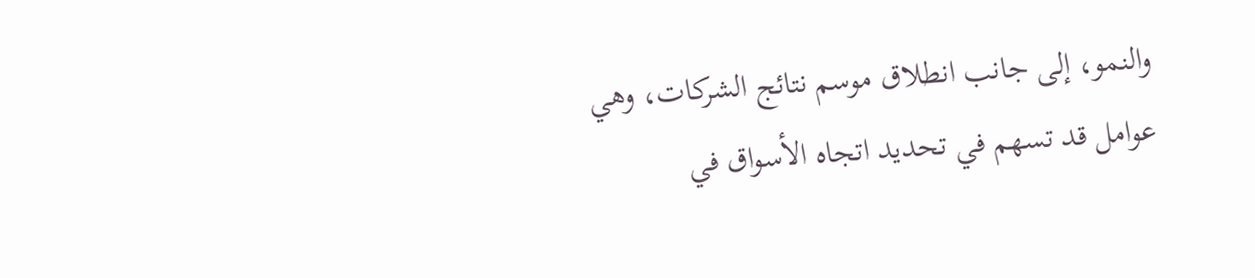والنمو، إلى جانب انطلاق موسم نتائج الشركات، وهي عوامل قد تسهم في تحديد اتجاه الأسواق في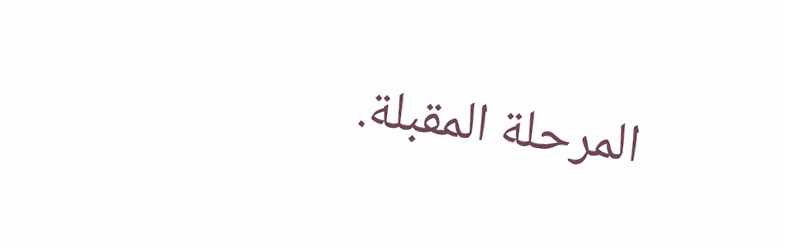المرحلة المقبلة.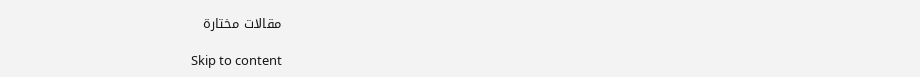مقالات مختارة

Skip to content